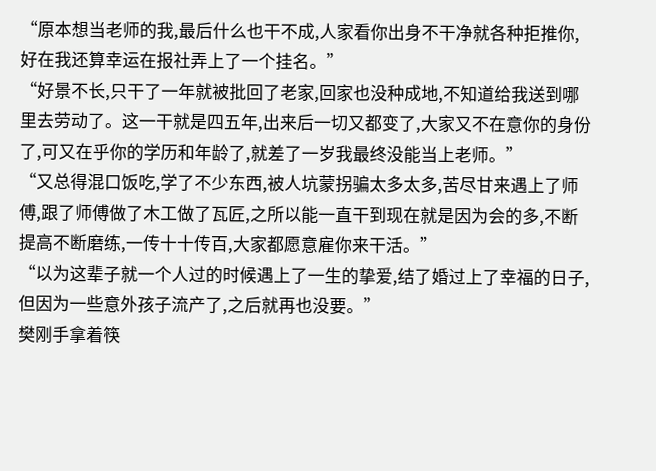“原本想当老师的我,最后什么也干不成,人家看你出身不干净就各种拒推你,好在我还算幸运在报社弄上了一个挂名。”
“好景不长,只干了一年就被批回了老家,回家也没种成地,不知道给我送到哪里去劳动了。这一干就是四五年,出来后一切又都变了,大家又不在意你的身份了,可又在乎你的学历和年龄了,就差了一岁我最终没能当上老师。”
“又总得混口饭吃,学了不少东西,被人坑蒙拐骗太多太多,苦尽甘来遇上了师傅,跟了师傅做了木工做了瓦匠,之所以能一直干到现在就是因为会的多,不断提高不断磨练,一传十十传百,大家都愿意雇你来干活。”
“以为这辈子就一个人过的时候遇上了一生的挚爱,结了婚过上了幸福的日子,但因为一些意外孩子流产了,之后就再也没要。”
樊刚手拿着筷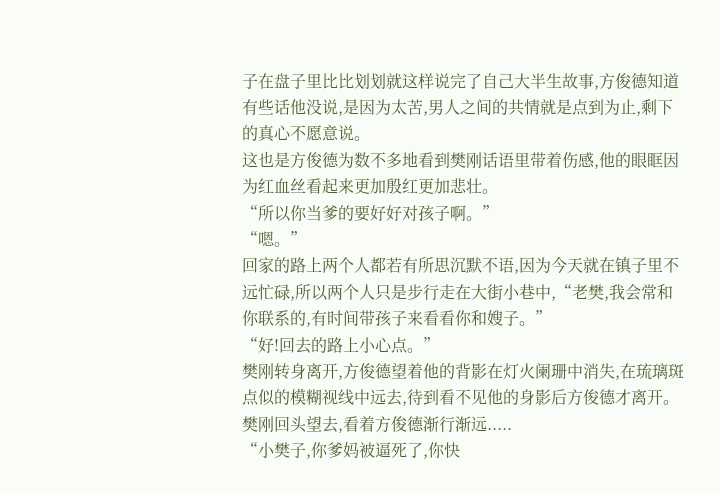子在盘子里比比划划就这样说完了自己大半生故事,方俊德知道有些话他没说,是因为太苦,男人之间的共情就是点到为止,剩下的真心不愿意说。
这也是方俊德为数不多地看到樊刚话语里带着伤感,他的眼眶因为红血丝看起来更加殷红更加悲壮。
“所以你当爹的要好好对孩子啊。”
“嗯。”
回家的路上两个人都若有所思沉默不语,因为今天就在镇子里不远忙碌,所以两个人只是步行走在大街小巷中,“老樊,我会常和你联系的,有时间带孩子来看看你和嫂子。”
“好!回去的路上小心点。”
樊刚转身离开,方俊德望着他的背影在灯火阑珊中消失,在琉璃斑点似的模糊视线中远去,待到看不见他的身影后方俊德才离开。
樊刚回头望去,看着方俊德渐行渐远.....
“小樊子,你爹妈被逼死了,你快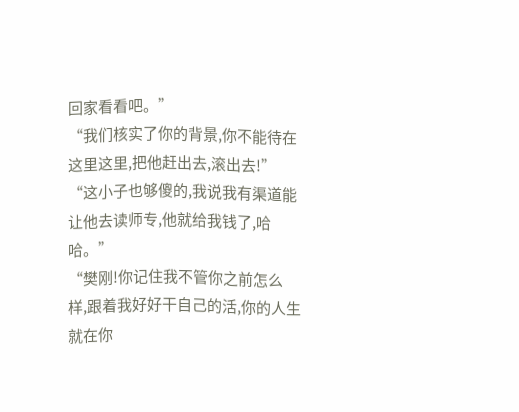回家看看吧。”
“我们核实了你的背景,你不能待在这里这里,把他赶出去,滚出去!”
“这小子也够傻的,我说我有渠道能让他去读师专,他就给我钱了,哈哈。”
“樊刚!你记住我不管你之前怎么样,跟着我好好干自己的活,你的人生就在你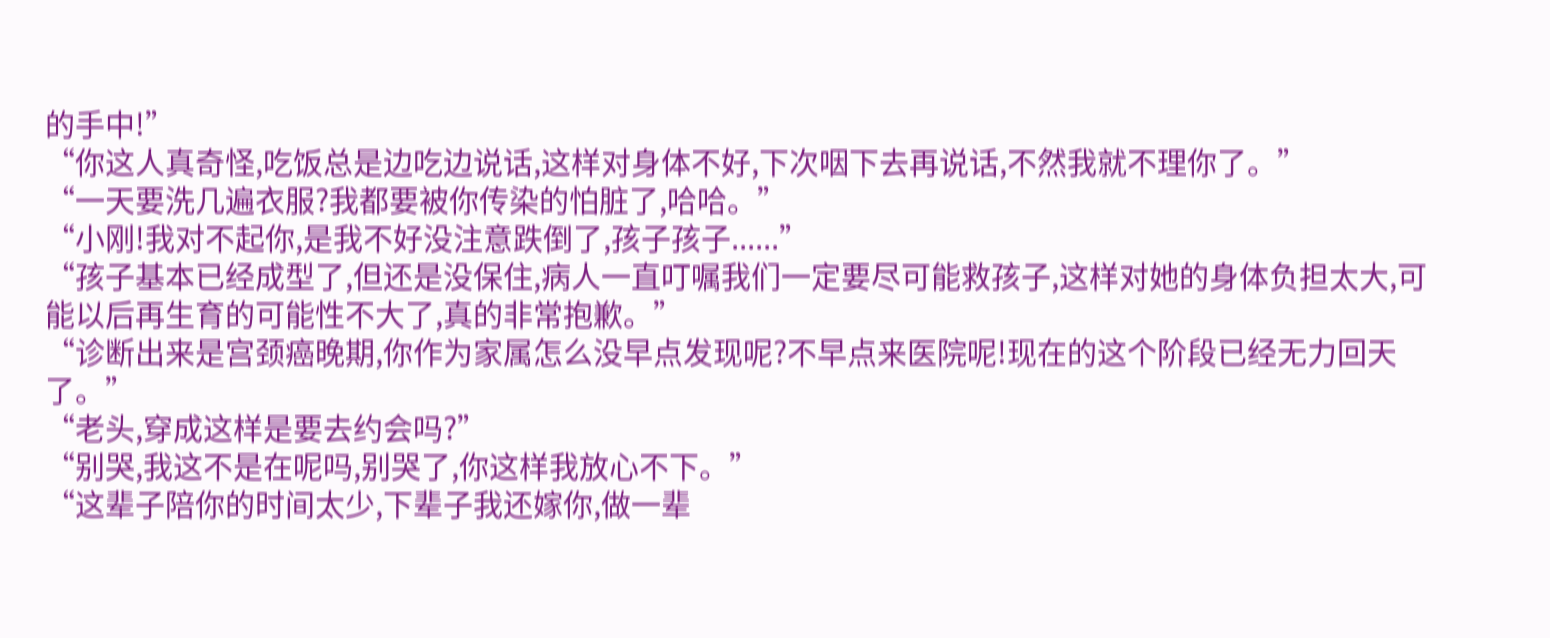的手中!”
“你这人真奇怪,吃饭总是边吃边说话,这样对身体不好,下次咽下去再说话,不然我就不理你了。”
“一天要洗几遍衣服?我都要被你传染的怕脏了,哈哈。”
“小刚!我对不起你,是我不好没注意跌倒了,孩子孩子......”
“孩子基本已经成型了,但还是没保住,病人一直叮嘱我们一定要尽可能救孩子,这样对她的身体负担太大,可能以后再生育的可能性不大了,真的非常抱歉。”
“诊断出来是宫颈癌晚期,你作为家属怎么没早点发现呢?不早点来医院呢!现在的这个阶段已经无力回天了。”
“老头,穿成这样是要去约会吗?”
“别哭,我这不是在呢吗,别哭了,你这样我放心不下。”
“这辈子陪你的时间太少,下辈子我还嫁你,做一辈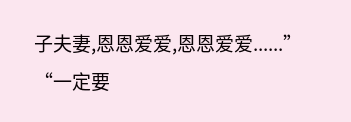子夫妻,恩恩爱爱,恩恩爱爱......”
“一定要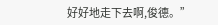好好地走下去啊,俊德。”